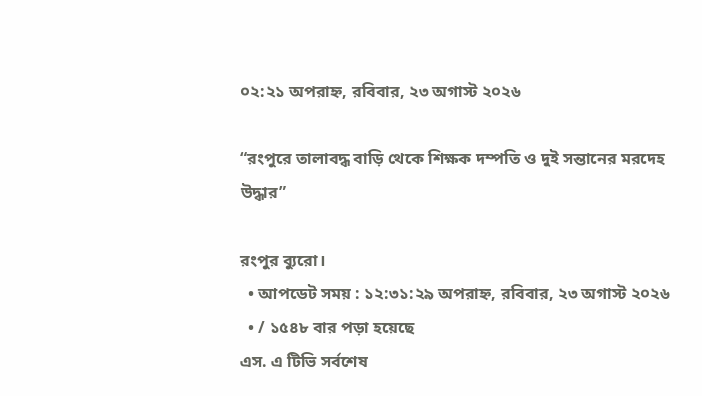০২:২১ অপরাহ্ন, রবিবার, ২৩ অগাস্ট ২০২৬

“রংপুরে তালাবদ্ধ বাড়ি থেকে শিক্ষক দম্পতি ও দুই সন্তানের মরদেহ উদ্ধার”

রংপুর ব্যুরো।
  • আপডেট সময় : ১২:৩১:২৯ অপরাহ্ন, রবিবার, ২৩ অগাস্ট ২০২৬
  • / ১৫৪৮ বার পড়া হয়েছে
এস. এ টিভি সর্বশেষ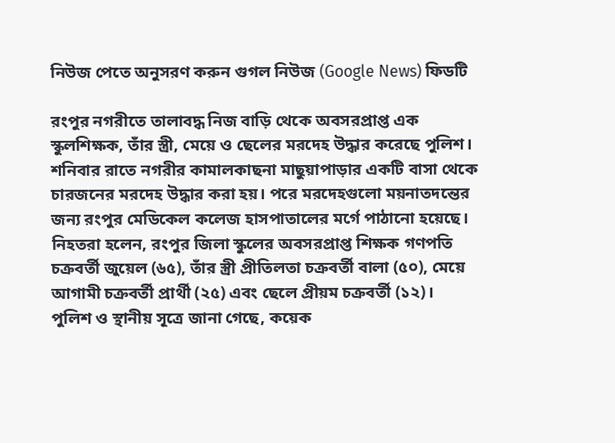নিউজ পেতে অনুসরণ করুন গুগল নিউজ (Google News) ফিডটি

রংপুর নগরীতে তালাবদ্ধ নিজ বাড়ি থেকে অবসরপ্রাপ্ত এক স্কুলশিক্ষক, তাঁর স্ত্রী, মেয়ে ও ছেলের মরদেহ উদ্ধার করেছে পুলিশ। শনিবার রাতে নগরীর কামালকাছনা মাছুয়াপাড়ার একটি বাসা থেকে চারজনের মরদেহ উদ্ধার করা হয়। পরে মরদেহগুলো ময়নাতদন্তের জন্য রংপুর মেডিকেল কলেজ হাসপাতালের মর্গে পাঠানো হয়েছে।
নিহতরা হলেন, রংপুর জিলা স্কুলের অবসরপ্রাপ্ত শিক্ষক গণপতি চক্রবর্তী জুয়েল (৬৫), তাঁর স্ত্রী প্রীতিলতা চক্রবর্তী বালা (৫০), মেয়ে আগামী চক্রবর্তী প্রার্থী (২৫) এবং ছেলে প্রীয়ম চক্রবর্তী (১২)।
পুলিশ ও স্থানীয় সূত্রে জানা গেছে, কয়েক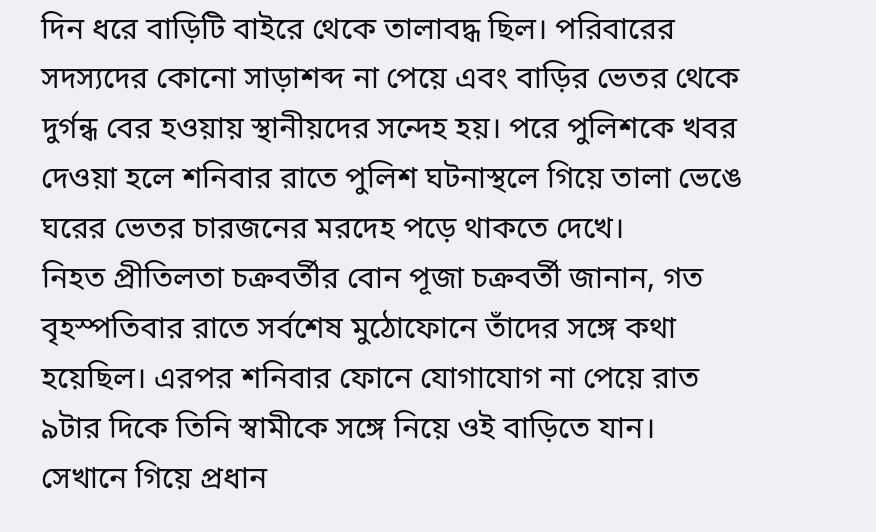দিন ধরে বাড়িটি বাইরে থেকে তালাবদ্ধ ছিল। পরিবারের সদস্যদের কোনো সাড়াশব্দ না পেয়ে এবং বাড়ির ভেতর থেকে দুর্গন্ধ বের হওয়ায় স্থানীয়দের সন্দেহ হয়। পরে পুলিশকে খবর দেওয়া হলে শনিবার রাতে পুলিশ ঘটনাস্থলে গিয়ে তালা ভেঙে ঘরের ভেতর চারজনের মরদেহ পড়ে থাকতে দেখে।
নিহত প্রীতিলতা চক্রবর্তীর বোন পূজা চক্রবর্তী জানান, গত বৃহস্পতিবার রাতে সর্বশেষ মুঠোফোনে তাঁদের সঙ্গে কথা হয়েছিল। এরপর শনিবার ফোনে যোগাযোগ না পেয়ে রাত ৯টার দিকে তিনি স্বামীকে সঙ্গে নিয়ে ওই বাড়িতে যান। সেখানে গিয়ে প্রধান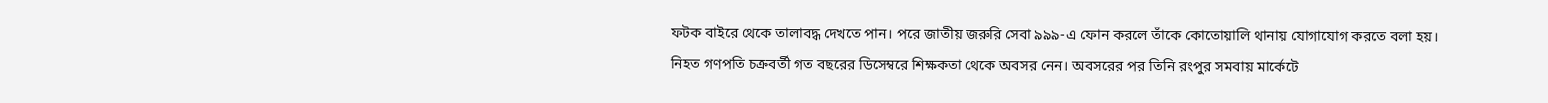ফটক বাইরে থেকে তালাবদ্ধ দেখতে পান। পরে জাতীয় জরুরি সেবা ৯৯৯-এ ফোন করলে তাঁকে কোতোয়ালি থানায় যোগাযোগ করতে বলা হয়।
নিহত গণপতি চক্রবর্তী গত বছরের ডিসেম্বরে শিক্ষকতা থেকে অবসর নেন। অবসরের পর তিনি রংপুর সমবায় মার্কেটে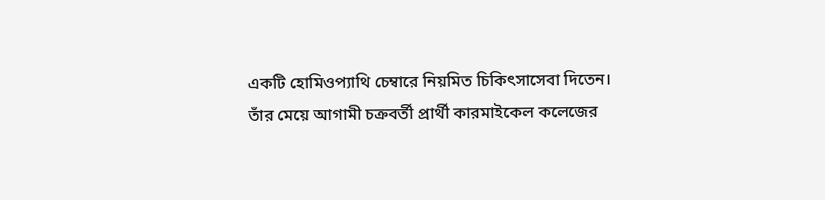একটি হোমিওপ্যাথি চেম্বারে নিয়মিত চিকিৎসাসেবা দিতেন।
তাঁর মেয়ে আগামী চক্রবর্তী প্রার্থী কারমাইকেল কলেজের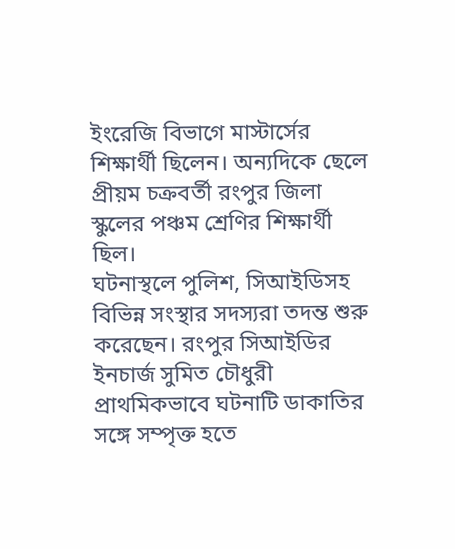ইংরেজি বিভাগে মাস্টার্সের শিক্ষার্থী ছিলেন। অন্যদিকে ছেলে প্রীয়ম চক্রবর্তী রংপুর জিলা স্কুলের পঞ্চম শ্রেণির শিক্ষার্থী ছিল।
ঘটনাস্থলে পুলিশ, সিআইডিসহ বিভিন্ন সংস্থার সদস্যরা তদন্ত শুরু করেছেন। রংপুর সিআইডির ইনচার্জ সুমিত চৌধুরী প্রাথমিকভাবে ঘটনাটি ডাকাতির সঙ্গে সম্পৃক্ত হতে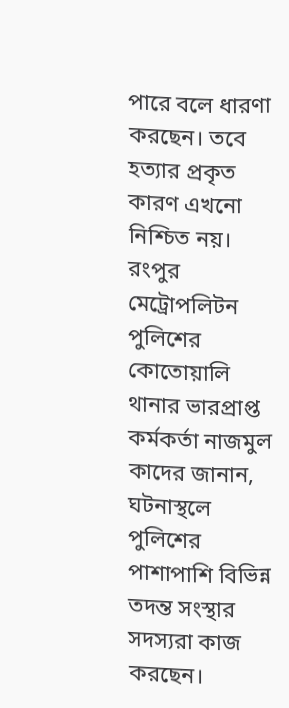পারে বলে ধারণা করছেন। তবে হত্যার প্রকৃত কারণ এখনো নিশ্চিত নয়।
রংপুর মেট্রোপলিটন পুলিশের কোতোয়ালি থানার ভারপ্রাপ্ত কর্মকর্তা নাজমুল কাদের জানান, ঘটনাস্থলে পুলিশের পাশাপাশি বিভিন্ন তদন্ত সংস্থার সদস্যরা কাজ করছেন।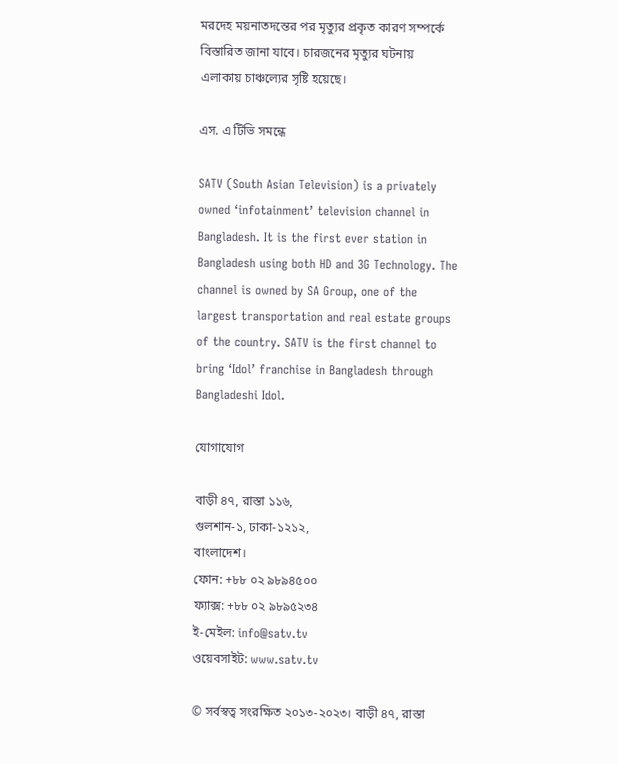মরদেহ ময়নাতদন্তের পর মৃত্যুর প্রকৃত কারণ সম্পর্কে বিস্তারিত জানা যাবে। চারজনের মৃত্যুর ঘটনায় এলাকায় চাঞ্চল্যের সৃষ্টি হয়েছে।

এস. এ টিভি সমন্ধে

SATV (South Asian Television) is a privately owned ‘infotainment’ television channel in Bangladesh. It is the first ever station in Bangladesh using both HD and 3G Technology. The channel is owned by SA Group, one of the largest transportation and real estate groups of the country. SATV is the first channel to bring ‘Idol’ franchise in Bangladesh through Bangladeshi Idol.

যোগাযোগ

বাড়ী ৪৭, রাস্তা ১১৬,
গুলশান-১, ঢাকা-১২১২,
বাংলাদেশ।
ফোন: +৮৮ ০২ ৯৮৯৪৫০০
ফ্যাক্স: +৮৮ ০২ ৯৮৯৫২৩৪
ই-মেইল: info@satv.tv
ওয়েবসাইট: www.satv.tv

© সর্বস্বত্ব সংরক্ষিত ২০১৩-২০২৩। বাড়ী ৪৭, রাস্তা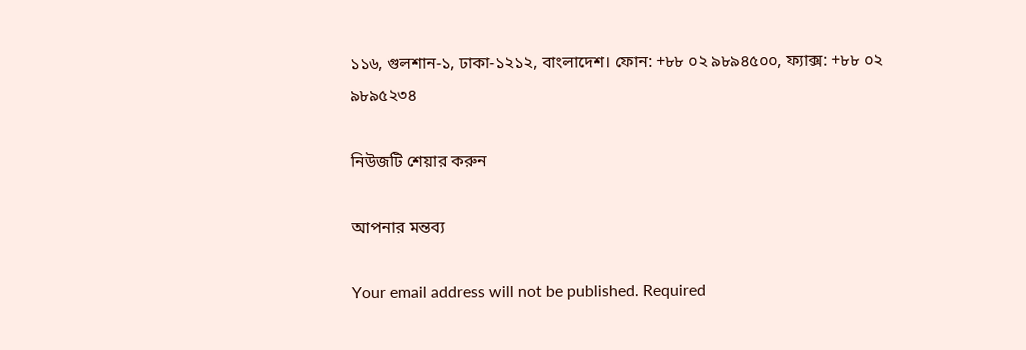১১৬, গুলশান-১, ঢাকা-১২১২, বাংলাদেশ। ফোন: +৮৮ ০২ ৯৮৯৪৫০০, ফ্যাক্স: +৮৮ ০২ ৯৮৯৫২৩৪

নিউজটি শেয়ার করুন

আপনার মন্তব্য

Your email address will not be published. Required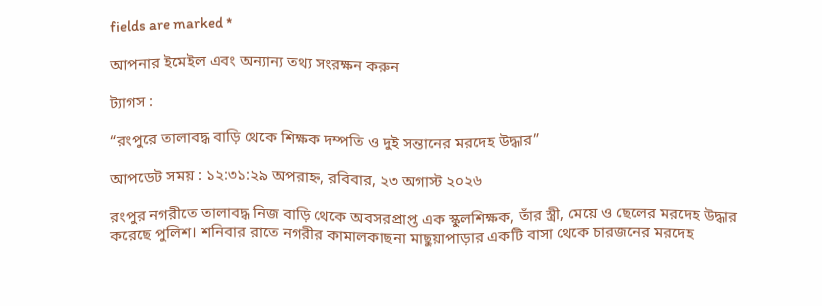fields are marked *

আপনার ইমেইল এবং অন্যান্য তথ্য সংরক্ষন করুন

ট্যাগস :

“রংপুরে তালাবদ্ধ বাড়ি থেকে শিক্ষক দম্পতি ও দুই সন্তানের মরদেহ উদ্ধার”

আপডেট সময় : ১২:৩১:২৯ অপরাহ্ন, রবিবার, ২৩ অগাস্ট ২০২৬

রংপুর নগরীতে তালাবদ্ধ নিজ বাড়ি থেকে অবসরপ্রাপ্ত এক স্কুলশিক্ষক, তাঁর স্ত্রী, মেয়ে ও ছেলের মরদেহ উদ্ধার করেছে পুলিশ। শনিবার রাতে নগরীর কামালকাছনা মাছুয়াপাড়ার একটি বাসা থেকে চারজনের মরদেহ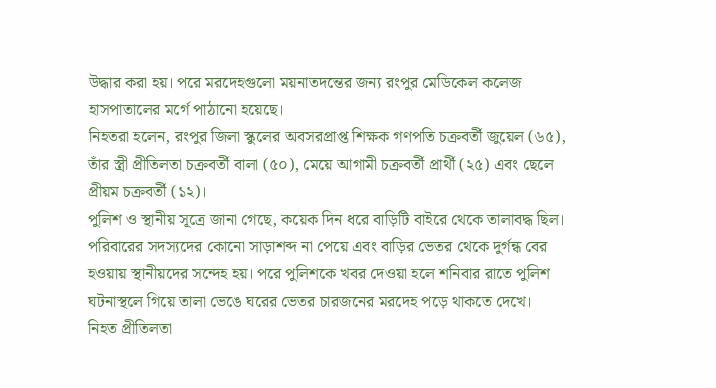উদ্ধার করা হয়। পরে মরদেহগুলো ময়নাতদন্তের জন্য রংপুর মেডিকেল কলেজ হাসপাতালের মর্গে পাঠানো হয়েছে।
নিহতরা হলেন, রংপুর জিলা স্কুলের অবসরপ্রাপ্ত শিক্ষক গণপতি চক্রবর্তী জুয়েল (৬৫), তাঁর স্ত্রী প্রীতিলতা চক্রবর্তী বালা (৫০), মেয়ে আগামী চক্রবর্তী প্রার্থী (২৫) এবং ছেলে প্রীয়ম চক্রবর্তী (১২)।
পুলিশ ও স্থানীয় সূত্রে জানা গেছে, কয়েক দিন ধরে বাড়িটি বাইরে থেকে তালাবদ্ধ ছিল। পরিবারের সদস্যদের কোনো সাড়াশব্দ না পেয়ে এবং বাড়ির ভেতর থেকে দুর্গন্ধ বের হওয়ায় স্থানীয়দের সন্দেহ হয়। পরে পুলিশকে খবর দেওয়া হলে শনিবার রাতে পুলিশ ঘটনাস্থলে গিয়ে তালা ভেঙে ঘরের ভেতর চারজনের মরদেহ পড়ে থাকতে দেখে।
নিহত প্রীতিলতা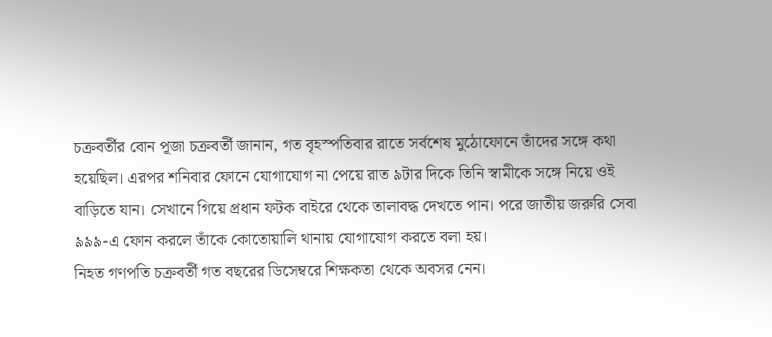চক্রবর্তীর বোন পূজা চক্রবর্তী জানান, গত বৃহস্পতিবার রাতে সর্বশেষ মুঠোফোনে তাঁদের সঙ্গে কথা হয়েছিল। এরপর শনিবার ফোনে যোগাযোগ না পেয়ে রাত ৯টার দিকে তিনি স্বামীকে সঙ্গে নিয়ে ওই বাড়িতে যান। সেখানে গিয়ে প্রধান ফটক বাইরে থেকে তালাবদ্ধ দেখতে পান। পরে জাতীয় জরুরি সেবা ৯৯৯-এ ফোন করলে তাঁকে কোতোয়ালি থানায় যোগাযোগ করতে বলা হয়।
নিহত গণপতি চক্রবর্তী গত বছরের ডিসেম্বরে শিক্ষকতা থেকে অবসর নেন।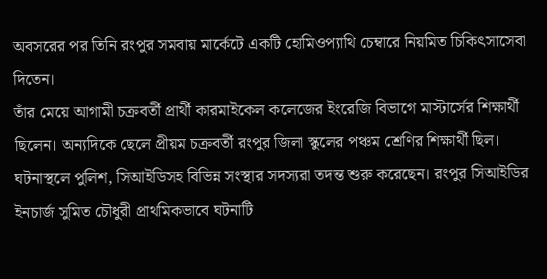অবসরের পর তিনি রংপুর সমবায় মার্কেটে একটি হোমিওপ্যাথি চেম্বারে নিয়মিত চিকিৎসাসেবা দিতেন।
তাঁর মেয়ে আগামী চক্রবর্তী প্রার্থী কারমাইকেল কলেজের ইংরেজি বিভাগে মাস্টার্সের শিক্ষার্থী ছিলেন। অন্যদিকে ছেলে প্রীয়ম চক্রবর্তী রংপুর জিলা স্কুলের পঞ্চম শ্রেণির শিক্ষার্থী ছিল।
ঘটনাস্থলে পুলিশ, সিআইডিসহ বিভিন্ন সংস্থার সদস্যরা তদন্ত শুরু করেছেন। রংপুর সিআইডির ইনচার্জ সুমিত চৌধুরী প্রাথমিকভাবে ঘটনাটি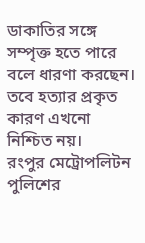ডাকাতির সঙ্গে সম্পৃক্ত হতে পারে বলে ধারণা করছেন। তবে হত্যার প্রকৃত কারণ এখনো নিশ্চিত নয়।
রংপুর মেট্রোপলিটন পুলিশের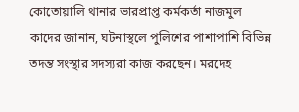কোতোয়ালি থানার ভারপ্রাপ্ত কর্মকর্তা নাজমুল কাদের জানান, ঘটনাস্থলে পুলিশের পাশাপাশি বিভিন্ন তদন্ত সংস্থার সদস্যরা কাজ করছেন। মরদেহ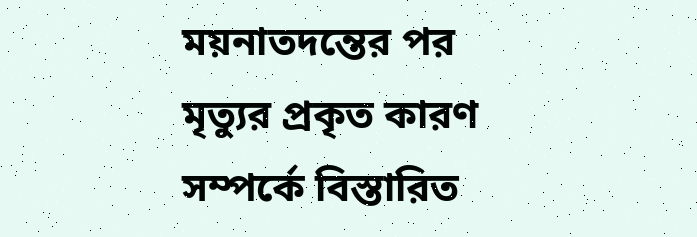ময়নাতদন্তের পর মৃত্যুর প্রকৃত কারণ সম্পর্কে বিস্তারিত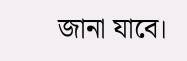জানা যাবে।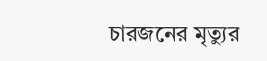চারজনের মৃত্যুর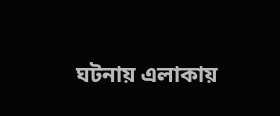ঘটনায় এলাকায়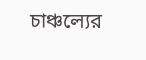চাঞ্চল্যের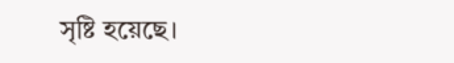সৃষ্টি হয়েছে।